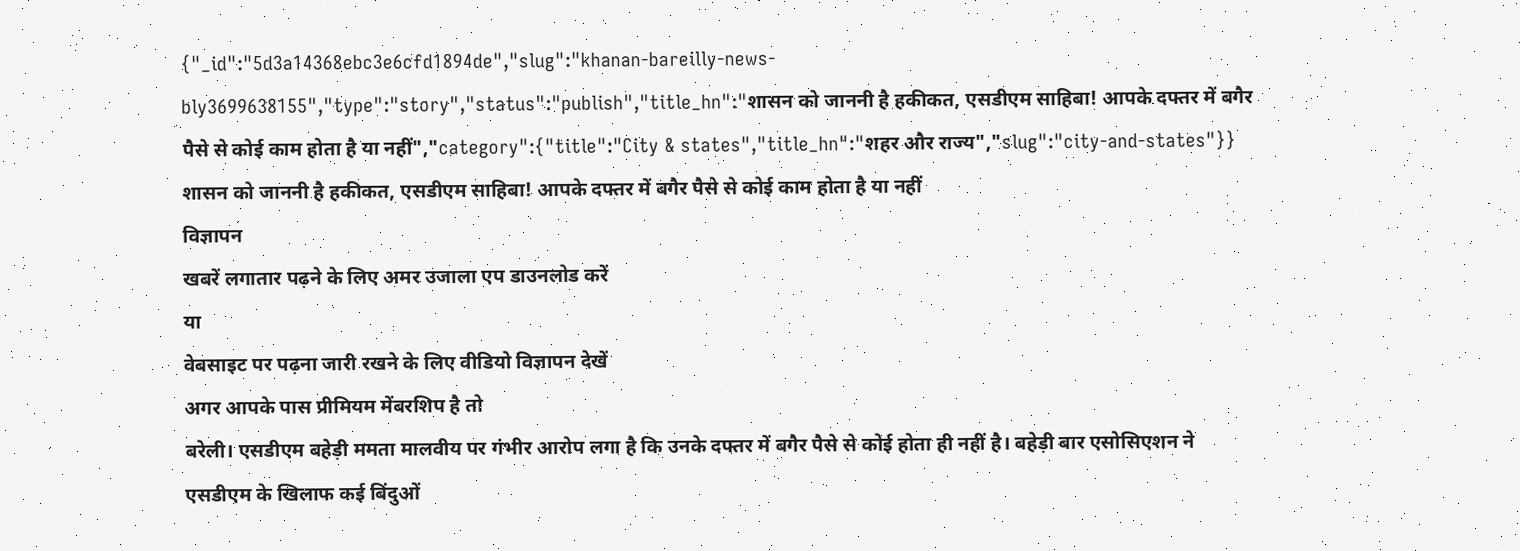{"_id":"5d3a14368ebc3e6cfd1894de","slug":"khanan-bareilly-news-bly3699638155","type":"story","status":"publish","title_hn":"शासन को जाननी है हकीकत, एसडीएम साहिबा! आपके दफ्तर में बगैर पैसे से कोई काम होता है या नहीं","category":{"title":"City & states","title_hn":"शहर और राज्य","slug":"city-and-states"}}
शासन को जाननी है हकीकत, एसडीएम साहिबा! आपके दफ्तर में बगैर पैसे से कोई काम होता है या नहीं
विज्ञापन
खबरें लगातार पढ़ने के लिए अमर उजाला एप डाउनलोड करें
या
वेबसाइट पर पढ़ना जारी रखने के लिए वीडियो विज्ञापन देखें
अगर आपके पास प्रीमियम मेंबरशिप है तो
बरेली। एसडीएम बहेड़ी ममता मालवीय पर गंभीर आरोप लगा है कि उनके दफ्तर में बगैर पैसे से कोई होता ही नहीं है। बहेड़ी बार एसोसिएशन ने एसडीएम के खिलाफ कई बिंदुओं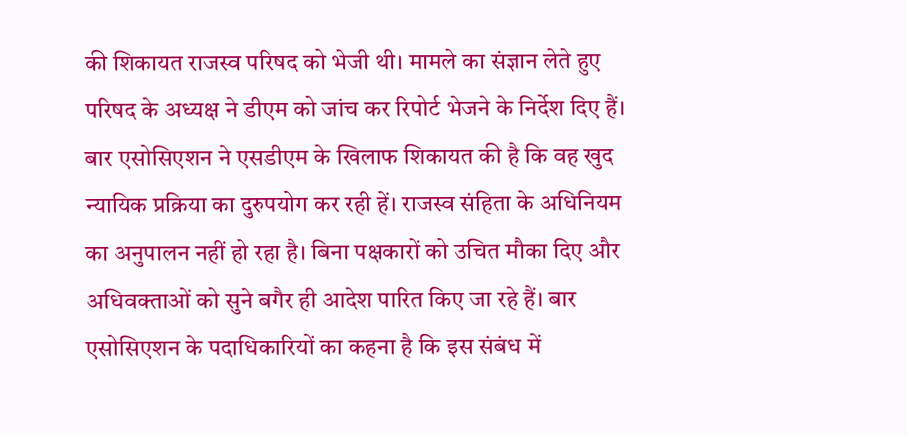की शिकायत राजस्व परिषद को भेजी थी। मामले का संज्ञान लेते हुए परिषद के अध्यक्ष ने डीएम को जांच कर रिपोर्ट भेजने के निर्देश दिए हैं।
बार एसोसिएशन ने एसडीएम के खिलाफ शिकायत की है कि वह खुद न्यायिक प्रक्रिया का दुरुपयोग कर रही हें। राजस्व संहिता के अधिनियम का अनुपालन नहीं हो रहा है। बिना पक्षकारों को उचित मौका दिए और अधिवक्ताओं को सुने बगैर ही आदेश पारित किए जा रहे हैं। बार एसोसिएशन के पदाधिकारियों का कहना है कि इस संबंध में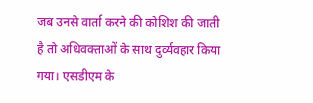जब उनसे वार्ता करने की कोशिश की जाती है तो अधिवक्ताओं के साथ दुर्व्यवहार किया गया। एसडीएम के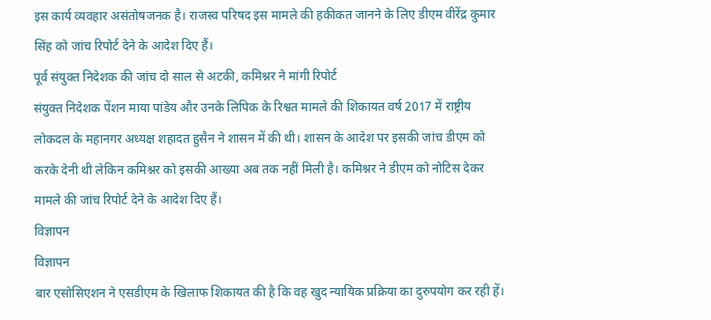इस कार्य व्यवहार असंतोषजनक है। राजस्व परिषद इस मामले की हकीकत जानने के लिए डीएम वीरेंद्र कुमार सिंह को जांच रिपोर्ट देने के आदेश दिए हैं।
पूर्व संयुक्त निदेशक की जांच दो साल से अटकी, कमिश्नर ने मांगी रिपोर्ट
संयुक्त निदेशक पेंशन माया पांडेय और उनके लिपिक के रिश्वत मामले की शिकायत वर्ष 2017 में राष्ट्रीय लोकदल के महानगर अध्यक्ष शहादत हुसैन ने शासन में की थी। शासन के आदेश पर इसकी जांच डीएम को करके देनी थी लेकिन कमिश्नर को इसकी आख्या अब तक नहीं मिली है। कमिश्नर ने डीएम को नोटिस देकर मामले की जांच रिपोर्ट देने के आदेश दिए हैं।
विज्ञापन
विज्ञापन
बार एसोसिएशन ने एसडीएम के खिलाफ शिकायत की है कि वह खुद न्यायिक प्रक्रिया का दुरुपयोग कर रही हें।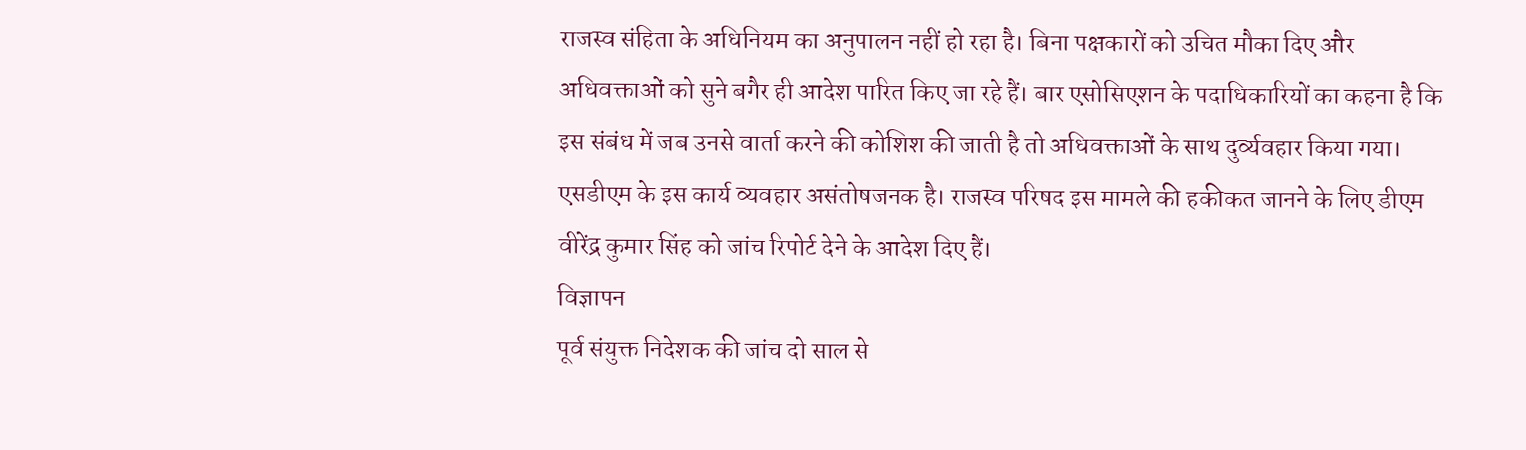राजस्व संहिता के अधिनियम का अनुपालन नहीं हो रहा है। बिना पक्षकारों को उचित मौका दिए और अधिवक्ताओं को सुने बगैर ही आदेश पारित किए जा रहे हैं। बार एसोसिएशन के पदाधिकारियों का कहना है कि इस संबंध में जब उनसे वार्ता करने की कोशिश की जाती है तो अधिवक्ताओं के साथ दुर्व्यवहार किया गया। एसडीएम के इस कार्य व्यवहार असंतोषजनक है। राजस्व परिषद इस मामले की हकीकत जानने के लिए डीएम वीरेंद्र कुमार सिंह को जांच रिपोर्ट देने के आदेश दिए हैं।
विज्ञापन
पूर्व संयुक्त निदेशक की जांच दो साल से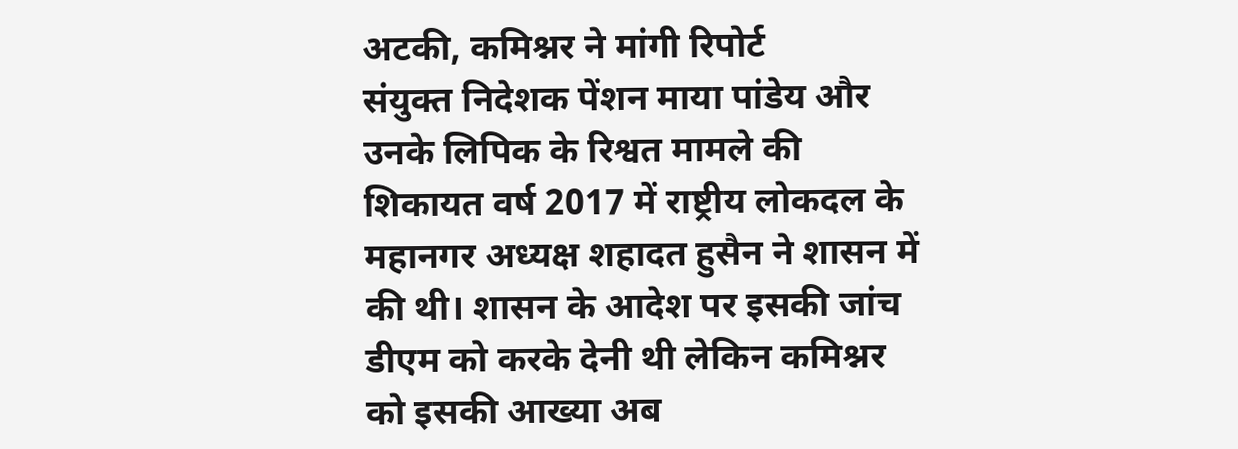अटकी, कमिश्नर ने मांगी रिपोर्ट
संयुक्त निदेशक पेंशन माया पांडेय और उनके लिपिक के रिश्वत मामले की शिकायत वर्ष 2017 में राष्ट्रीय लोकदल के महानगर अध्यक्ष शहादत हुसैन ने शासन में की थी। शासन के आदेश पर इसकी जांच डीएम को करके देनी थी लेकिन कमिश्नर को इसकी आख्या अब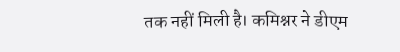तक नहीं मिली है। कमिश्नर ने डीएम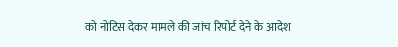को नोटिस देकर मामले की जांच रिपोर्ट देने के आदेश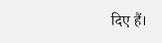दिए हैं।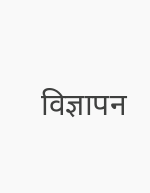विज्ञापन